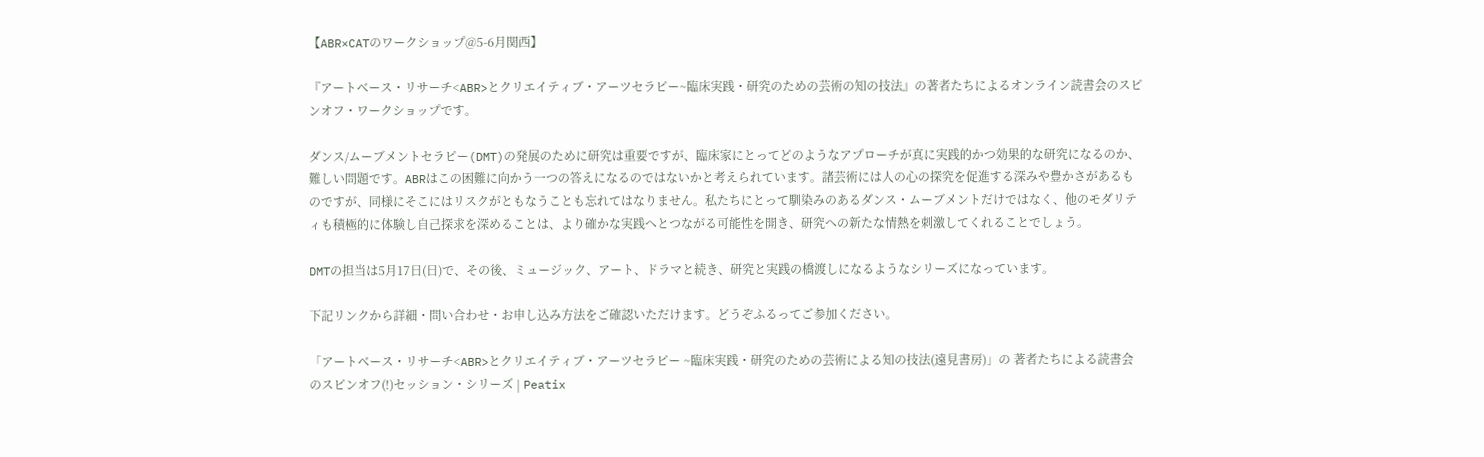【ABR×CATのワークショップ@5-6月関西】

『アートベース・リサーチ<ABR>とクリエイティブ・アーツセラピー~臨床実践・研究のための芸術の知の技法』の著者たちによるオンライン読書会のスピンオフ・ワークショップです。

ダンス/ムーブメントセラピー(DMT)の発展のために研究は重要ですが、臨床家にとってどのようなアプローチが真に実践的かつ効果的な研究になるのか、難しい問題です。ABRはこの困難に向かう一つの答えになるのではないかと考えられています。諸芸術には人の心の探究を促進する深みや豊かさがあるものですが、同様にそこにはリスクがともなうことも忘れてはなりません。私たちにとって馴染みのあるダンス・ムーブメントだけではなく、他のモダリティも積極的に体験し自己探求を深めることは、より確かな実践へとつながる可能性を開き、研究への新たな情熱を刺激してくれることでしょう。

DMTの担当は5月17日(日)で、その後、ミュージック、アート、ドラマと続き、研究と実践の橋渡しになるようなシリーズになっています。

下記リンクから詳細・問い合わせ・お申し込み方法をご確認いただけます。どうぞふるってご参加ください。

「アートベース・リサーチ<ABR>とクリエイティブ・アーツセラピー ~臨床実践・研究のための芸術による知の技法(遠見書房)」の 著者たちによる読書会のスピンオフ(!)セッション・シリーズ | Peatix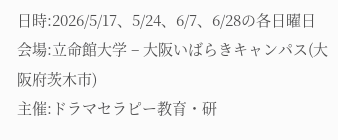日時:2026/5/17、5/24、6/7、6/28の各日曜日
会場:立命館大学 – 大阪いばらきキャンパス(大阪府茨木市)
主催:ドラマセラピー教育・研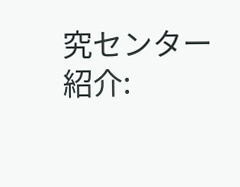究センター
紹介: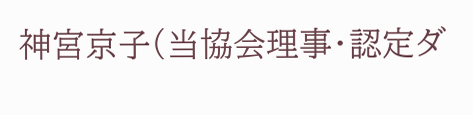神宮京子(当協会理事・認定ダ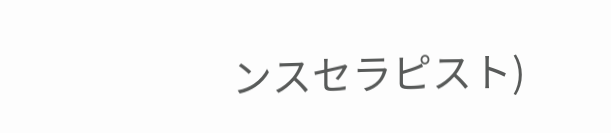ンスセラピスト)